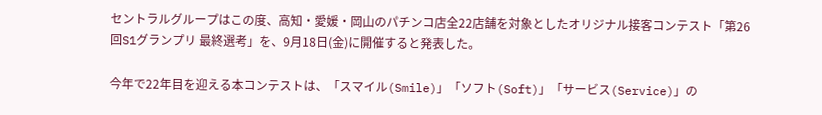セントラルグループはこの度、高知・愛媛・岡山のパチンコ店全22店舗を対象としたオリジナル接客コンテスト「第26回S1グランプリ 最終選考」を、9月18日(金)に開催すると発表した。

今年で22年目を迎える本コンテストは、「スマイル(Smile)」「ソフト(Soft)」「サービス(Service)」の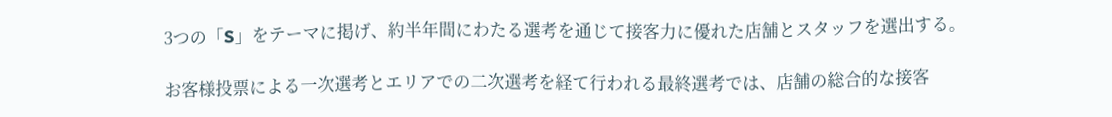3つの「S」をテーマに掲げ、約半年間にわたる選考を通じて接客力に優れた店舗とスタッフを選出する。

お客様投票による一次選考とエリアでの二次選考を経て行われる最終選考では、店舗の総合的な接客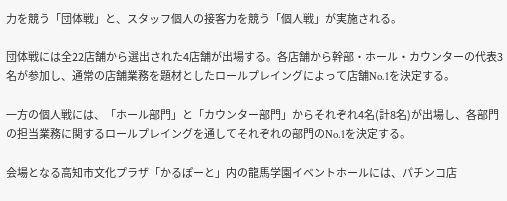力を競う「団体戦」と、スタッフ個人の接客力を競う「個人戦」が実施される。

団体戦には全22店舗から選出された4店舗が出場する。各店舗から幹部・ホール・カウンターの代表3名が参加し、通常の店舗業務を題材としたロールプレイングによって店舗No.1を決定する。

一方の個人戦には、「ホール部門」と「カウンター部門」からそれぞれ4名(計8名)が出場し、各部門の担当業務に関するロールプレイングを通してそれぞれの部門のNo.1を決定する。

会場となる高知市文化プラザ「かるぽーと」内の龍馬学園イベントホールには、パチンコ店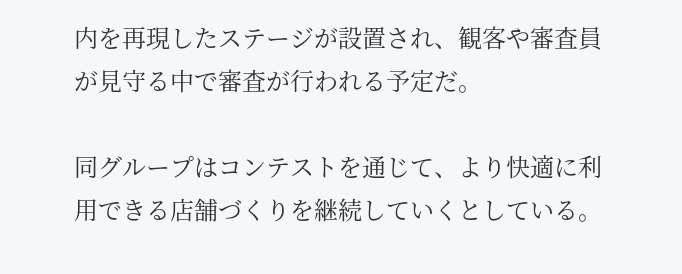内を再現したステージが設置され、観客や審査員が見守る中で審査が行われる予定だ。

同グループはコンテストを通じて、より快適に利用できる店舗づくりを継続していくとしている。